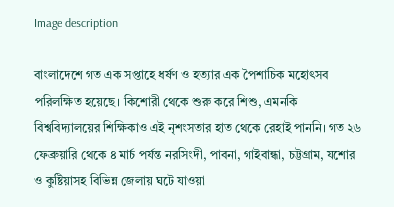Image description

বাংলাদেশে গত এক সপ্তাহে ধর্ষণ ও হত্যার এক পৈশাচিক মহোৎসব পরিলক্ষিত হয়েছে। কিশোরী থেকে শুরু করে শিশু, এমনকি বিশ্ববিদ্যালয়ের শিক্ষিকাও এই নৃশংসতার হাত থেকে রেহাই পাননি। গত ২৬ ফেব্রুয়ারি থেকে ৪ মার্চ পর্যন্ত নরসিংদী, পাবনা, গাইবান্ধা, চট্টগ্রাম, যশোর ও কুষ্টিয়াসহ বিভিন্ন জেলায় ঘটে যাওয়া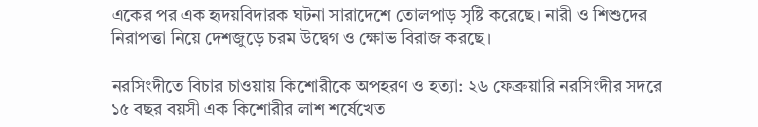একের পর এক হৃদয়বিদারক ঘটনা সারাদেশে তোলপাড় সৃষ্টি করেছে। নারী ও শিশুদের নিরাপত্তা নিয়ে দেশজুড়ে চরম উদ্বেগ ও ক্ষোভ বিরাজ করছে।

নরসিংদীতে বিচার চাওয়ায় কিশোরীকে অপহরণ ও হত্যা: ২৬ ফেব্রুয়ারি নরসিংদীর সদরে ১৫ বছর বয়সী এক কিশোরীর লাশ শর্ষেখেত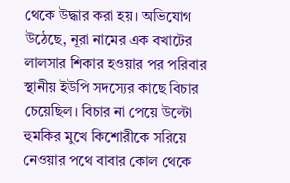থেকে উদ্ধার করা হয়। অভিযোগ উঠেছে, নূরা নামের এক বখাটের লালসার শিকার হওয়ার পর পরিবার স্থানীয় ইউপি সদস্যের কাছে বিচার চেয়েছিল। বিচার না পেয়ে উল্টো হুমকির মুখে কিশোরীকে সরিয়ে নেওয়ার পথে বাবার কোল থেকে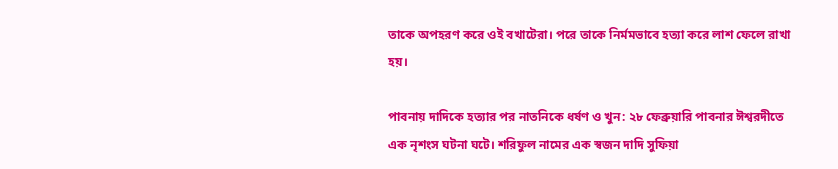তাকে অপহরণ করে ওই বখাটেরা। পরে তাকে নির্মমভাবে হত্যা করে লাশ ফেলে রাখা হয়।

পাবনায় দাদিকে হত্যার পর নাতনিকে ধর্ষণ ও খুন: ২৮ ফেব্রুয়ারি পাবনার ঈশ্বরদীতে এক নৃশংস ঘটনা ঘটে। শরিফুল নামের এক স্বজন দাদি সুফিয়া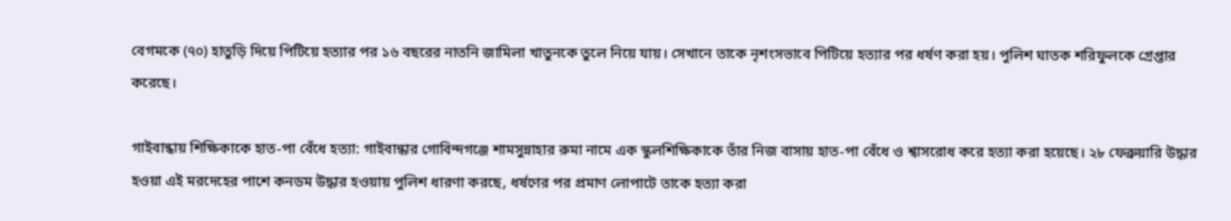বেগমকে (৭০) হাতুড়ি দিয়ে পিটিয়ে হত্যার পর ১৬ বছরের নাতনি জামিলা খাতুনকে তুলে নিয়ে যায়। সেখানে তাকে নৃশংসভাবে পিটিয়ে হত্যার পর ধর্ষণ করা হয়। পুলিশ ঘাতক শরিফুলকে গ্রেপ্তার করেছে।

গাইবান্ধায় শিক্ষিকাকে হাত-পা বেঁধে হত্যা: গাইবান্ধার গোবিন্দগঞ্জে শামসুন্নাহার রুমা নামে এক স্কুলশিক্ষিকাকে তাঁর নিজ বাসায় হাত-পা বেঁধে ও শ্বাসরোধ করে হত্যা করা হয়েছে। ২৮ ফেব্রুয়ারি উদ্ধার হওয়া এই মরদেহের পাশে কনডম উদ্ধার হওয়ায় পুলিশ ধারণা করছে, ধর্ষণের পর প্রমাণ লোপাটে তাকে হত্যা করা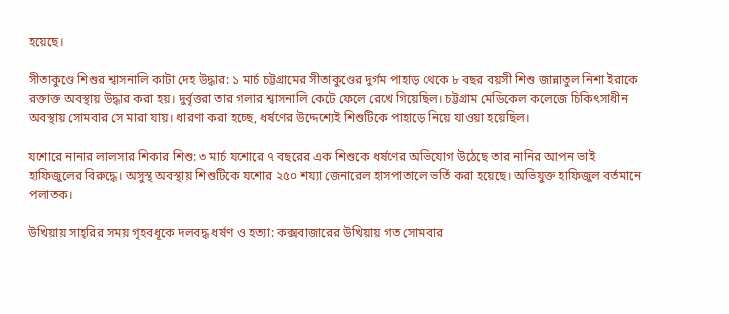হয়েছে।

সীতাকুণ্ডে শিশুর শ্বাসনালি কাটা দেহ উদ্ধার: ১ মার্চ চট্টগ্রামের সীতাকুণ্ডের দুর্গম পাহাড় থেকে ৮ বছর বয়সী শিশু জান্নাতুল নিশা ইরাকে রক্তাক্ত অবস্থায় উদ্ধার করা হয়। দুর্বৃত্তরা তার গলার শ্বাসনালি কেটে ফেলে রেখে গিয়েছিল। চট্টগ্রাম মেডিকেল কলেজে চিকিৎসাধীন অবস্থায় সোমবার সে মারা যায়। ধারণা করা হচ্ছে, ধর্ষণের উদ্দেশ্যেই শিশুটিকে পাহাড়ে নিয়ে যাওয়া হয়েছিল।

যশোরে নানার লালসার শিকার শিশু: ৩ মার্চ যশোরে ৭ বছরের এক শিশুকে ধর্ষণের অভিযোগ উঠেছে তার নানির আপন ভাই হাফিজুলের বিরুদ্ধে। অসুস্থ অবস্থায় শিশুটিকে যশোর ২৫০ শয্যা জেনারেল হাসপাতালে ভর্তি করা হয়েছে। অভিযুক্ত হাফিজুল বর্তমানে পলাতক।

উখিয়ায় সাহ্‌রির সময় গৃহবধূকে দলবদ্ধ ধর্ষণ ও হত্যা: কক্সবাজারের উখিয়ায় গত সোমবার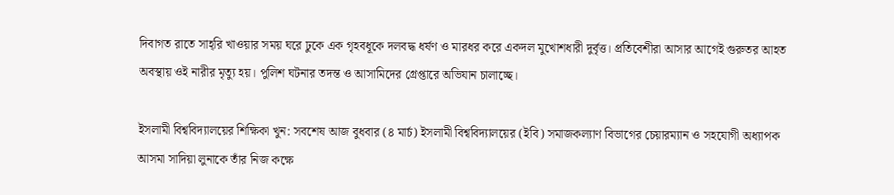দিবাগত রাতে সাহ্‌রি খাওয়ার সময় ঘরে ঢুকে এক গৃহবধূকে দলবদ্ধ ধর্ষণ ও মারধর করে একদল মুখোশধারী দুর্বৃত্ত। প্রতিবেশীরা আসার আগেই গুরুতর আহত অবস্থায় ওই নারীর মৃত্যু হয়। পুলিশ ঘটনার তদন্ত ও আসামিদের গ্রেপ্তারে অভিযান চালাচ্ছে।

ইসলামী বিশ্ববিদ্যালয়ের শিক্ষিকা খুন: সবশেষ আজ বুধবার (৪ মার্চ) ইসলামী বিশ্ববিদ্যালয়ের (ইবি) সমাজকল্যাণ বিভাগের চেয়ারম্যান ও সহযোগী অধ্যাপক আসমা সাদিয়া লুনাকে তাঁর নিজ কক্ষে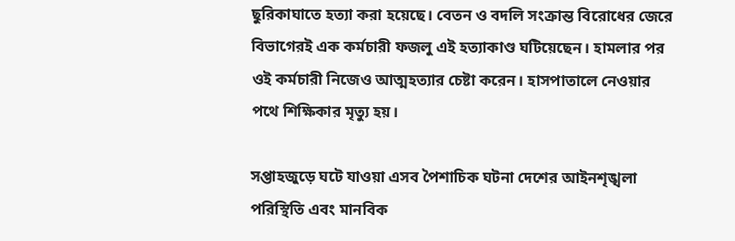ছুরিকাঘাতে হত্যা করা হয়েছে। বেতন ও বদলি সংক্রান্ত বিরোধের জেরে বিভাগেরই এক কর্মচারী ফজলু এই হত্যাকাণ্ড ঘটিয়েছেন। হামলার পর ওই কর্মচারী নিজেও আত্মহত্যার চেষ্টা করেন। হাসপাতালে নেওয়ার পথে শিক্ষিকার মৃত্যু হয়।

সপ্তাহজুড়ে ঘটে যাওয়া এসব পৈশাচিক ঘটনা দেশের আইনশৃঙ্খলা পরিস্থিতি এবং মানবিক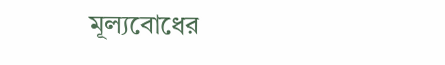মূল্যবোধের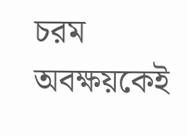চরম অবক্ষয়কেই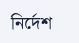নির্দেশ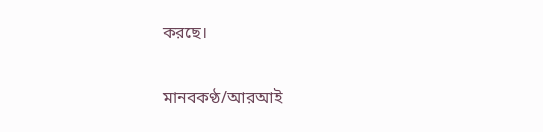করছে।

মানবকণ্ঠ/আরআই